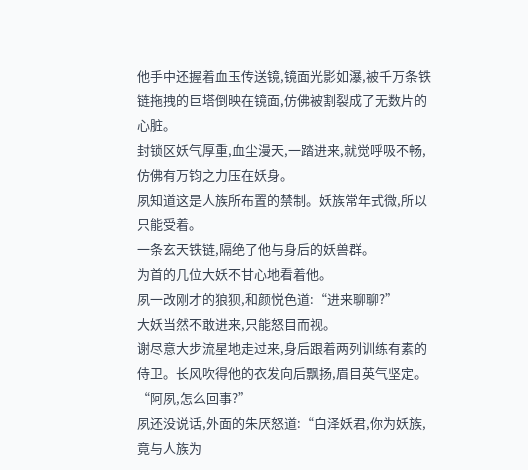他手中还握着血玉传送镜,镜面光影如瀑,被千万条铁链拖拽的巨塔倒映在镜面,仿佛被割裂成了无数片的心脏。
封锁区妖气厚重,血尘漫天,一踏进来,就觉呼吸不畅,仿佛有万钧之力压在妖身。
夙知道这是人族所布置的禁制。妖族常年式微,所以只能受着。
一条玄天铁链,隔绝了他与身后的妖兽群。
为首的几位大妖不甘心地看着他。
夙一改刚才的狼狈,和颜悦色道:“进来聊聊?”
大妖当然不敢进来,只能怒目而视。
谢尽意大步流星地走过来,身后跟着两列训练有素的侍卫。长风吹得他的衣发向后飘扬,眉目英气坚定。
“阿夙,怎么回事?”
夙还没说话,外面的朱厌怒道:“白泽妖君,你为妖族,竟与人族为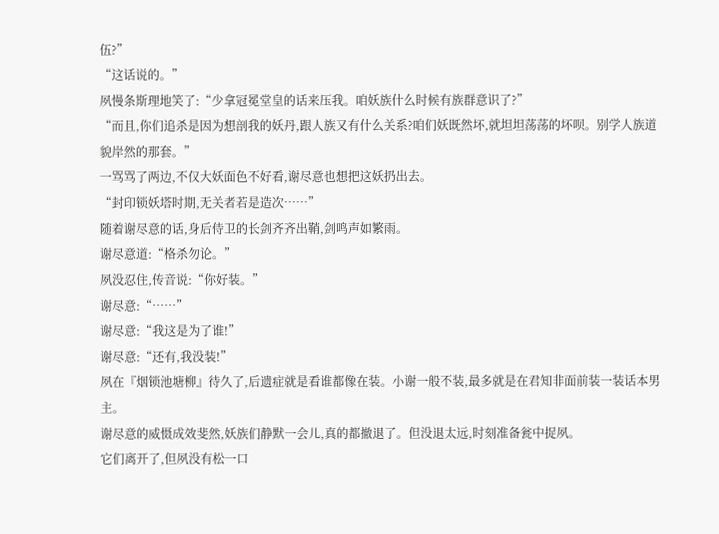伍?”
“这话说的。”
夙慢条斯理地笑了:“少拿冠冕堂皇的话来压我。咱妖族什么时候有族群意识了?”
“而且,你们追杀是因为想剖我的妖丹,跟人族又有什么关系?咱们妖既然坏,就坦坦荡荡的坏呗。别学人族道貌岸然的那套。”
一骂骂了两边,不仅大妖面色不好看,谢尽意也想把这妖扔出去。
“封印锁妖塔时期,无关者若是造次……”
随着谢尽意的话,身后侍卫的长剑齐齐出鞘,剑鸣声如繁雨。
谢尽意道:“格杀勿论。”
夙没忍住,传音说:“你好装。”
谢尽意:“……”
谢尽意:“我这是为了谁!”
谢尽意:“还有,我没装!”
夙在『烟锁池塘柳』待久了,后遗症就是看谁都像在装。小谢一般不装,最多就是在君知非面前装一装话本男主。
谢尽意的威慑成效斐然,妖族们静默一会儿,真的都撤退了。但没退太远,时刻准备瓮中捉夙。
它们离开了,但夙没有松一口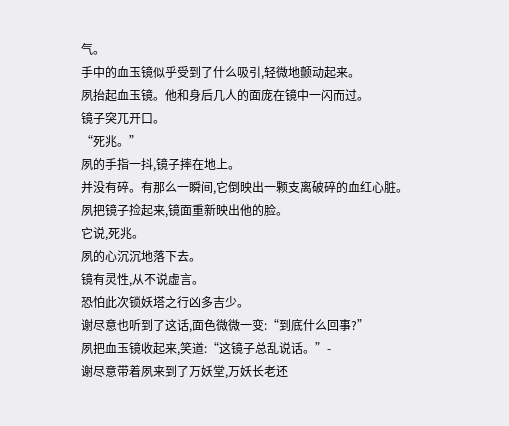气。
手中的血玉镜似乎受到了什么吸引,轻微地颤动起来。
夙抬起血玉镜。他和身后几人的面庞在镜中一闪而过。
镜子突兀开口。
“死兆。”
夙的手指一抖,镜子摔在地上。
并没有碎。有那么一瞬间,它倒映出一颗支离破碎的血红心脏。
夙把镜子捡起来,镜面重新映出他的脸。
它说,死兆。
夙的心沉沉地落下去。
镜有灵性,从不说虚言。
恐怕此次锁妖塔之行凶多吉少。
谢尽意也听到了这话,面色微微一变:“到底什么回事?”
夙把血玉镜收起来,笑道:“这镜子总乱说话。”-
谢尽意带着夙来到了万妖堂,万妖长老还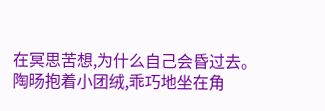在冥思苦想,为什么自己会昏过去。
陶旸抱着小团绒,乖巧地坐在角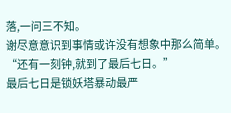落,一问三不知。
谢尽意意识到事情或许没有想象中那么简单。“还有一刻钟,就到了最后七日。”
最后七日是锁妖塔暴动最严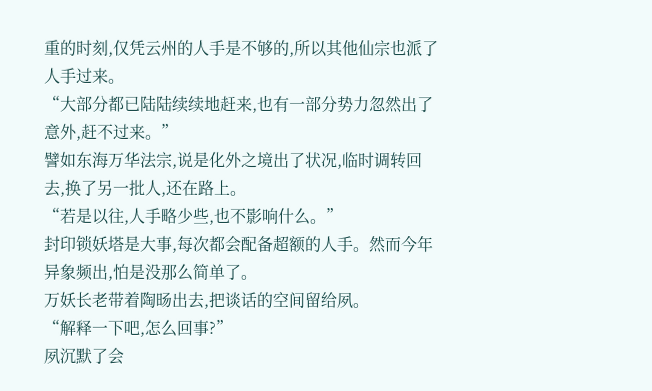重的时刻,仅凭云州的人手是不够的,所以其他仙宗也派了人手过来。
“大部分都已陆陆续续地赶来,也有一部分势力忽然出了意外,赶不过来。”
譬如东海万华法宗,说是化外之境出了状况,临时调转回去,换了另一批人,还在路上。
“若是以往,人手略少些,也不影响什么。”
封印锁妖塔是大事,每次都会配备超额的人手。然而今年异象频出,怕是没那么简单了。
万妖长老带着陶旸出去,把谈话的空间留给夙。
“解释一下吧,怎么回事?”
夙沉默了会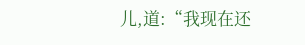儿,道:“我现在还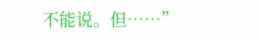不能说。但……”